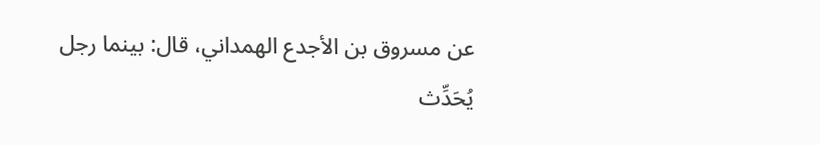عن مسروق بن الأجدع الهمداني، قال: بينما رجل يُحَدِّث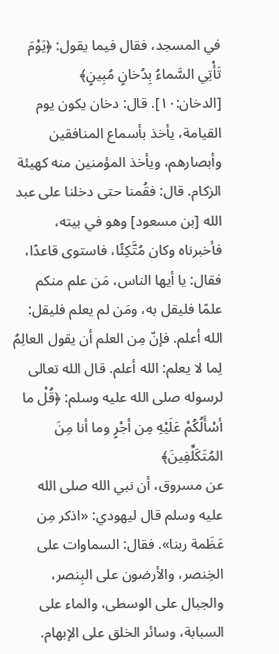في المسجد، فقال فيما يقول: ﴿يَوْمَ تَأْتِي السَّماءُ بِدُخانٍ مُبِينٍ﴾ [الدخان:١٠]. قال: دخان يكون يوم القيامة، يأخذ بأسماع المنافقين وأبصارهم، ويأخذ المؤمنين منه كهيئة الزكام. قال: فقُمنا حتى دخلنا على عبد الله [بن مسعود] وهو في بيته، فأخبرناه وكان مُتَّكِئًا، فاستوى قاعدًا، فقال: يا أيها الناس، مَن علم منكم علمًا فليقل به، ومَن لم يعلم فليقل: الله أعلم. فإنّ مِن العلم أن يقول العالِمُ لِما لا يعلم: الله أعلم. قال الله تعالى لرسوله صلى الله عليه وسلم: ﴿قُلْ ما أسْأَلُكُمْ عَلَيْهِ مِن أجْرٍ وما أنا مِنَ المُتَكَلِّفِينَ﴾
عن مسروق، أن نبي الله صلى الله عليه وسلم قال ليهودي: «اذكر مِن عَظَمة ربنا». فقال: السماوات على الخِنصر، والأرضون على البِنصر، والجبال على الوسطى، والماء على السبابة، وسائر الخلق على الإبهام.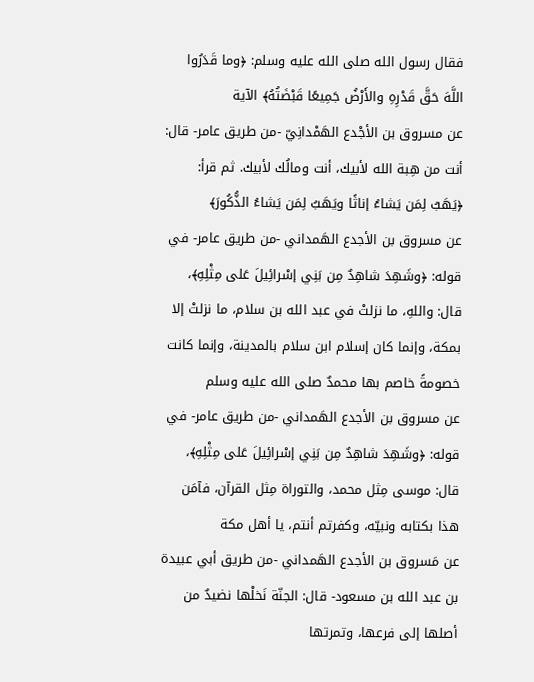فقال رسول الله صلى الله عليه وسلم: ﴿وما قَدَرُوا اللَّهَ حَقَّ قَدْرِهِ والأَرْضُ جَمِيعًا قَبْضَتُهُ﴾ الآية
عن مسروق بن الأجْدع الهَمْدانِيّ -من طريق عامر- قال: أنت من هِبة الله لأبيك، أنت ومالُك لأبيك. ثم قرأ: ﴿يَهَبُ لِمَن يَشاءُ إناثًا ويَهَبُ لِمَن يَشاءُ الذُّكُورَ﴾
عن مسروق بن الأجدع الهَمداني -من طريق عامر- في قوله: ﴿وشَهِدَ شاهِدٌ مِن بَنِي إسْرائِيلَ عَلى مِثْلِهِ﴾، قال: واللهِ، ما نزلتْ في عبد الله بن سلام، ما نزلتْ إلا بمكة، وإنما كان إسلام ابن سلام بالمدينة، وإنما كانت خصومةً خاصم بها محمدٌ صلى الله عليه وسلم
عن مسروق بن الأجدع الهَمداني -من طريق عامر- في قوله: ﴿وشَهِدَ شاهِدٌ مِن بَنِي إسْرائِيلَ عَلى مِثْلِهِ﴾، قال: موسى مِثل محمد، والتوراة مِثل القرآن، فآمَن هذا بكتابه ونبيّه، وكفرتم أنتم، يا أهل مكة
عن مَسروق بن الأجدع الهَمداني -من طريق أبي عبيدة بن عبد الله بن مسعود- قال: الجنّة نَخلْها نضيدٌ من أصلها إلى فرعها، وتمرتها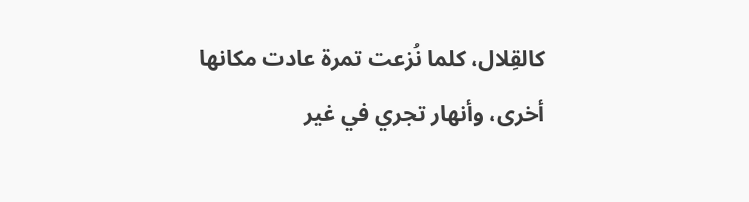كالقِلال، كلما نُزعت تمرة عادت مكانها أخرى، وأنهار تجري في غير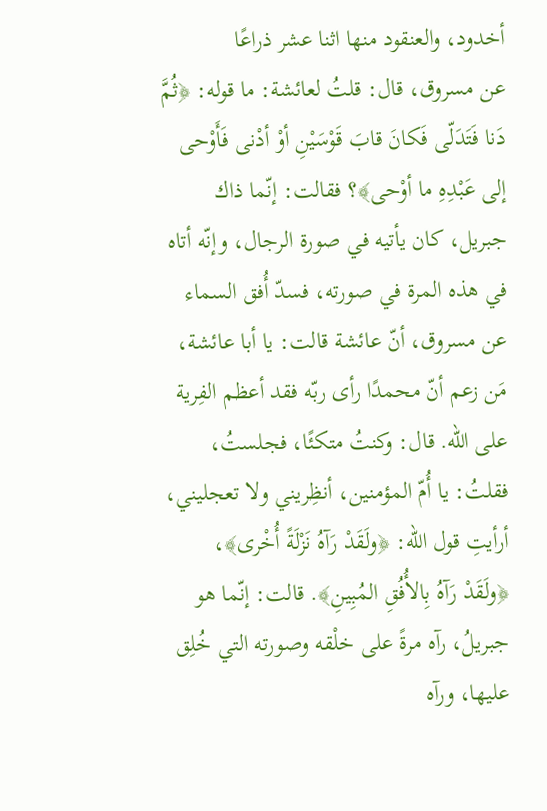أخدود، والعنقود منها اثنا عشر ذراعًا
عن مسروق، قال: قلتُ لعائشة: ما قوله: ﴿ثُمَّ دَنا فَتَدَلّى فَكانَ قابَ قَوْسَيْنِ أوْ أدْنى فَأَوْحى إلى عَبْدِهِ ما أوْحى﴾؟ فقالت: إنّما ذاك جبريل، كان يأتيه في صورة الرجال، وإنّه أتاه في هذه المرة في صورته، فسدّ أُفق السماء
عن مسروق، أنّ عائشة قالت: يا أبا عائشة، مَن زعم أنّ محمدًا رأى ربّه فقد أعظم الفِرية على الله. قال: وكنتُ متكئًا، فجلستُ، فقلتُ: يا أُمّ المؤمنين، أنظِريني ولا تعجليني، أرأيتِ قول الله: ﴿ولَقَدْ رَآهُ نَزْلَةً أُخْرى﴾، ﴿ولَقَدْ رَآهُ بِالأُفُقِ المُبِينِ﴾. قالت: إنّما هو جبريلُ، رآه مرةً على خلْقه وصورته التي خُلِق عليها، ورآه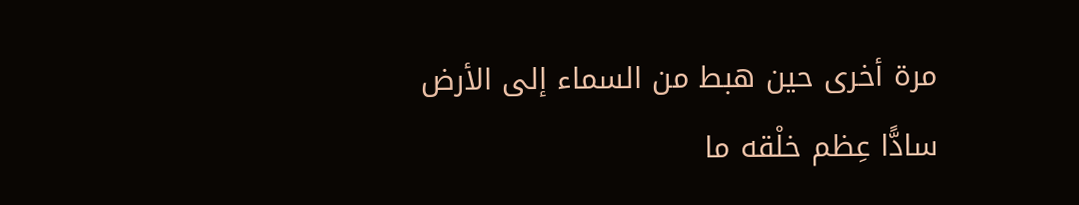مرة أخرى حين هبط من السماء إلى الأرض سادًّا عِظم خلْقه ما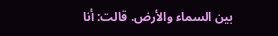بين السماء والأرض. قالت: أنا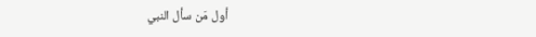أول مَن سأل النبي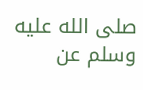صلى الله عليه وسلم عن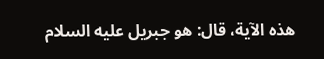هذه الآية، قال: هو جبريل عليه السلام